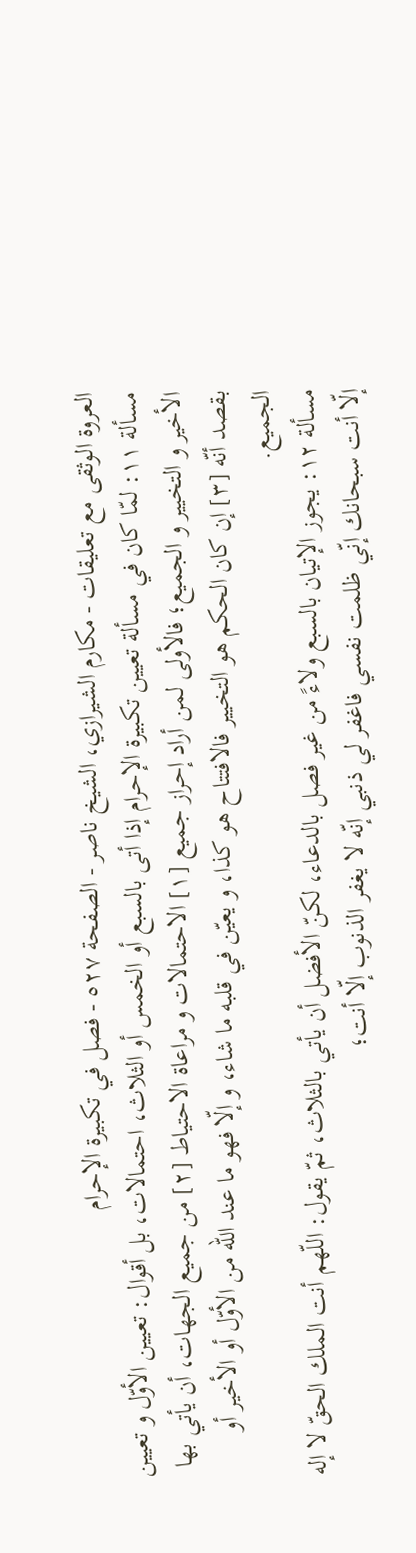العروة الوثقى مع تعليقات - مكارم الشيرازي، الشيخ ناصر - الصفحة ٥٢٧ - فصل في تكبيرة الإحرام
مسألة ١١: لمّا كان في مسألة تعيين تكبيرة الإحرام إذا أتى بالسبع أو الخمس أو الثلاث، احتمالات، بل أقوال: تعيين الأوّل و تعيين الأخير و التخيير و الجميع؛ فالأولى لمن أراد إحراز جميع [١] الاحتمالات و مراعاة الاحتياط [٢] من جميع الجهات، أن يأتي بها بقصد أنّه [٣] إن كان الحكم هو التخيير فالافتتاح هو كذا، و يعيّن في قلبه ما شاء، و إلّا فهو ما عند اللّه من الأوّل أو الأخير أو الجميع.
مسألة ١٢: يجوز الإتيان بالسبع ولاءً من غير فصل بالدعاء، لكنّ الأفضل أن يأتي بالثلاث، ثمّ يقول: اللّهم أنت الملك الحقّ لا إله إلّا أنت سبحانك إنّي ظلمت نفسي فاغفر لي ذنبي إنّه لا يغفر الذنوب إلّا أنت؛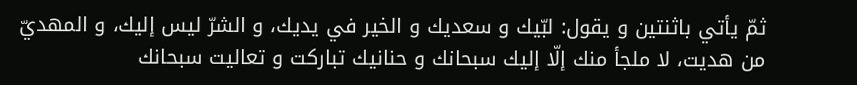ثمّ يأتي باثنتين و يقول: لبّيك و سعديك و الخير في يديك، و الشرّ ليس إليك، و المهديّ من هديت، لا ملجأ منك إلّا إليك سبحانك و حنانيك تباركت و تعاليت سبحانك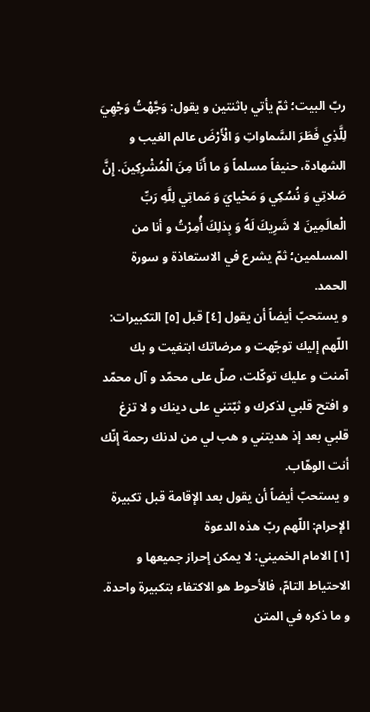ربّ البيت؛ ثمّ يأتي باثنتين و يقول: وَجَّهْتُ وَجْهِيَ لِلَّذِي فَطَرَ السَّماواتِ وَ الْأَرْضَ عالم الغيب و الشهادة، حنيفاً مسلماً وَ ما أَنَا مِنَ الْمُشْرِكِينَ. إِنَّ صَلاتِي وَ نُسُكِي وَ مَحْيايَ وَ مَماتِي لِلَّهِ رَبِّ الْعالَمِينَ لا شَرِيكَ لَهُ وَ بِذلِكَ أُمِرْتُ و أنا من المسلمين؛ ثمّ يشرع في الاستعاذة و سورة الحمد.
و يستحبّ أيضاً أن يقول [٤] قبل [٥] التكبيرات: اللّهم إليك توجّهت و مرضاتك ابتغيت و بك آمنت و عليك توكّلت، صلّ على محمّد و آل محمّد و افتح قلبي لذكرك و ثبّتني على دينك و لا تزغ قلبي بعد إذ هديتني و هب لي من لدنك رحمة إنّك أنت الوهّاب.
و يستحبّ أيضاً أن يقول بعد الإقامة قبل تكبيرة الإحرام: اللّهم ربّ هذه الدعوة
[١] الامام الخميني: لا يمكن إحراز جميعها و الاحتياط التامّ، فالأحوط هو الاكتفاء بتكبيرة واحدة. و ما ذكره في المتن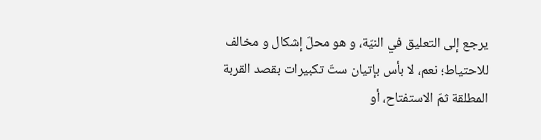يرجع إلى التعليق في النيّة، و هو محلّ إشكال و مخالف للاحتياط؛ نعم، لا بأس بإتيان ستّ تكبيرات بقصد القربة المطلقة ثمّ الاستفتاح، أو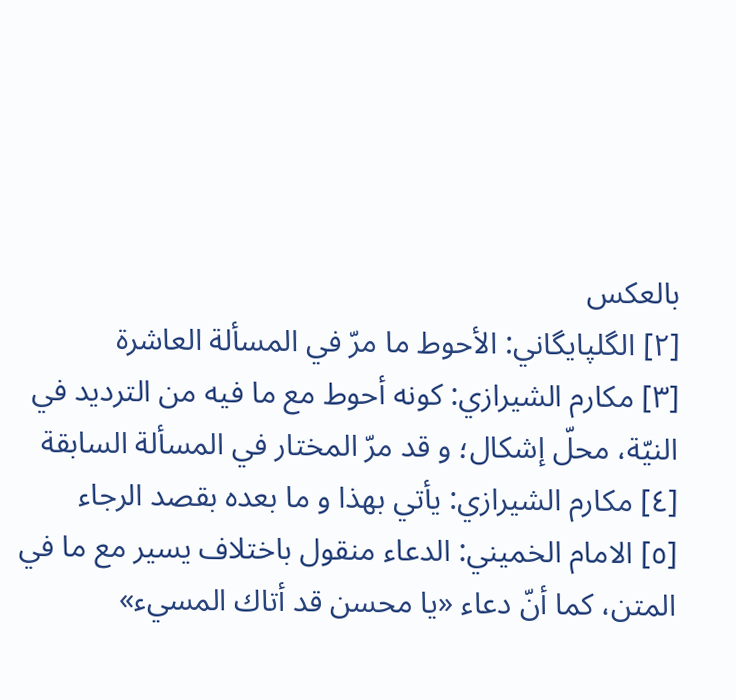بالعكس
[٢] الگلپايگاني: الأحوط ما مرّ في المسألة العاشرة
[٣] مكارم الشيرازي: كونه أحوط مع ما فيه من الترديد في النيّة، محلّ إشكال؛ و قد مرّ المختار في المسألة السابقة
[٤] مكارم الشيرازي: يأتي بهذا و ما بعده بقصد الرجاء
[٥] الامام الخميني: الدعاء منقول باختلاف يسير مع ما في المتن، كما أنّ دعاء «يا محسن قد أتاك المسيء»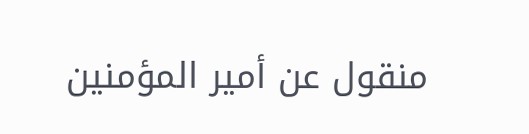منقول عن أمير المؤمنين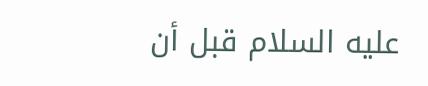عليه السلام قبل أن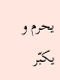يحرم و يكبّر